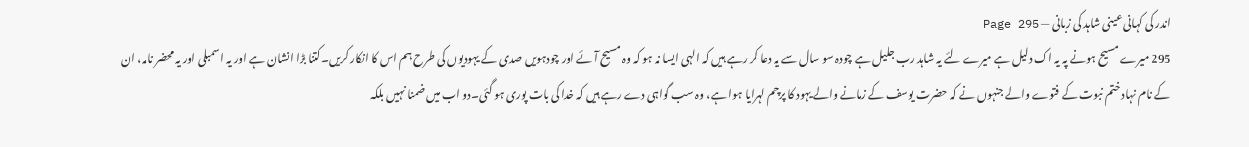اندر کی کہانی عینی شاہد کی زبانی — Page 295
295 میرے مسیح ہونے پہ یہ اک دلیل ہے میرے لئے یہ شاہد رب جلیل ہے چودہ سو سال سے یہ دعا کر رہے ہیں کہ الہی ایسا نہ ہو کہ وہ مسیح آئے اور چودہویں صدی کے یہودیوں کی طرح ہم اس کا انکار کریں۔کتنا بڑا انشان ہے اور یہ اسمبلی اور یہ محضر نامہ، ان کے نام نہاد ختم نبوت کے فتوے والے جنہوں نے کہ حضرت یوسف کے زمانے والے یہود کا پرچم لہرایا ہوا ہے، وہ سب گواہی دے رہے ہیں کہ خدا کی بات پوری ہو گئی۔دو اب میں ضمنا نہیں بلکہ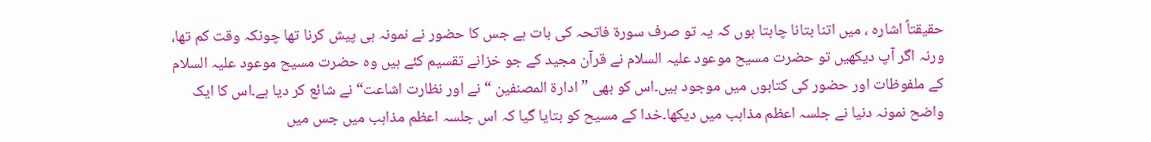حقیقتاً اشارہ ، میں اتنا بتانا چاہتا ہوں کہ یہ تو صرف سورۃ فاتحہ کی بات ہے جس کا حضور نے نمونہ ہی پیش کرنا تھا چونکہ وقت کم تھا، ورنہ اگر آپ دیکھیں تو حضرت مسیح موعود علیہ السلام نے قرآن مجید کے جو خزانے تقسیم کئے ہیں وہ حضرت مسیح موعود علیہ السلام کے ملفوظات اور حضور کی کتابوں میں موجود ہیں۔اس کو بھی ” ادارۃ المصنفین “ نے اور نظارت اشاعت“ نے شائع کر دیا ہے۔اس کا ایک واضح نمونہ دنیا نے جلسہ اعظم مذاہب میں دیکھا۔خدا کے مسیح کو بتایا گیا کہ اس جلسہ اعظم مذاہب میں جس میں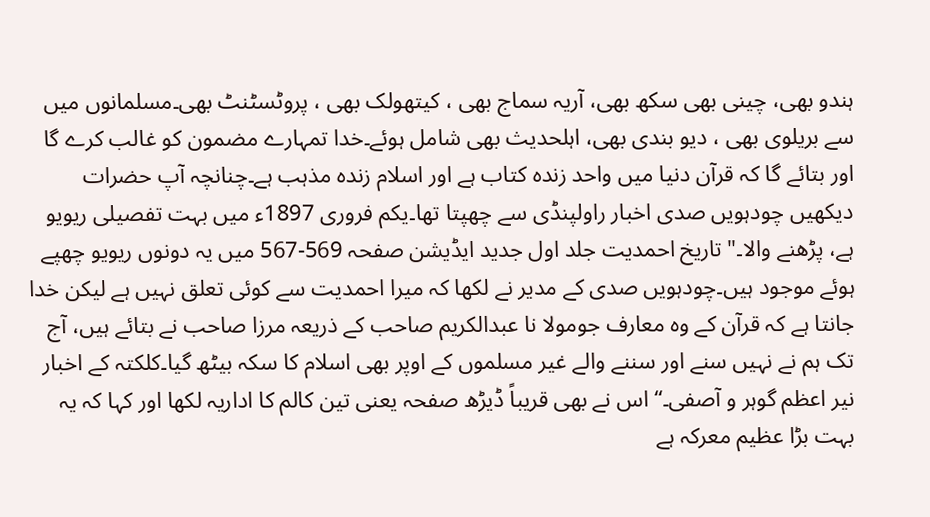ہندو بھی، چینی بھی سکھ بھی، آریہ سماج بھی ، کیتھولک بھی ، پروٹسٹنٹ بھی۔مسلمانوں میں سے بریلوی بھی ، دیو بندی بھی، اہلحدیث بھی شامل ہوئے۔خدا تمہارے مضمون کو غالب کرے گا اور بتائے گا کہ قرآن دنیا میں واحد زندہ کتاب ہے اور اسلام زندہ مذہب ہے۔چنانچہ آپ حضرات دیکھیں چودہویں صدی اخبار راولپنڈی سے چھپتا تھا۔یکم فروری 1897ء میں بہت تفصیلی ریویو ہے، پڑھنے والا۔" تاریخ احمدیت جلد اول جدید ایڈیشن صفحہ 569-567 میں یہ دونوں ریویو چھپے ہوئے موجود ہیں۔چودہویں صدی کے مدیر نے لکھا کہ میرا احمدیت سے کوئی تعلق نہیں ہے لیکن خدا جانتا ہے کہ قرآن کے وہ معارف جومولا نا عبدالکریم صاحب کے ذریعہ مرزا صاحب نے بتائے ہیں، آج تک ہم نے نہیں سنے اور سننے والے غیر مسلموں کے اوپر بھی اسلام کا سکہ بیٹھ گیا۔کلکتہ کے اخبار نیر اعظم گوہر و آصفی۔“ اس نے بھی قریباً ڈیڑھ صفحہ یعنی تین کالم کا اداریہ لکھا اور کہا کہ یہ بہت بڑا عظیم معرکہ ہے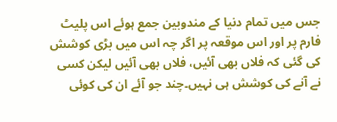جس میں تمام دنیا کے مندوبین جمع ہوئے اس پلیٹ فارم پر اور اس موقعہ پر اگر چہ اس میں بڑی کوشش کی گئی کہ فلاں بھی آئیں، فلاں بھی آئیں لیکن کسی نے آنے کی کوشش ہی نہیں۔چند جو آئے ان کی کوئی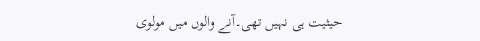حیثیت ہی نہیں تھی۔آنے والوں میں مولوی